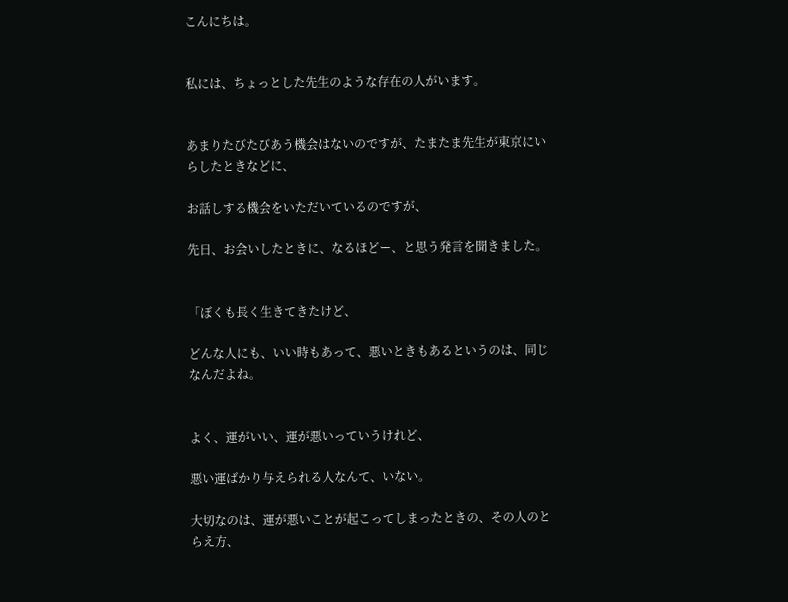こんにちは。


私には、ちょっとした先生のような存在の人がいます。


あまりたびたびあう機会はないのですが、たまたま先生が東京にいらしたときなどに、

お話しする機会をいただいているのですが、

先日、お会いしたときに、なるほどー、と思う発言を聞きました。


「ぼくも長く生きてきたけど、

どんな人にも、いい時もあって、悪いときもあるというのは、同じなんだよね。


よく、運がいい、運が悪いっていうけれど、

悪い運ばかり与えられる人なんて、いない。

大切なのは、運が悪いことが起こってしまったときの、その人のとらえ方、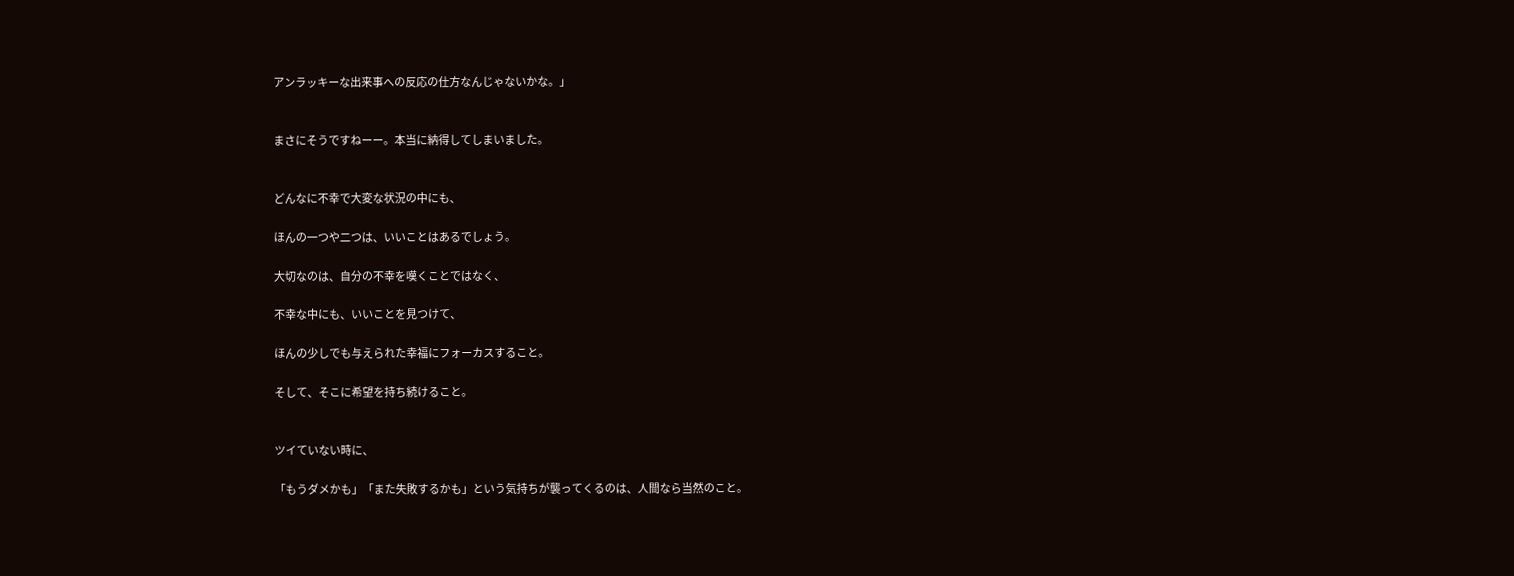アンラッキーな出来事への反応の仕方なんじゃないかな。」


まさにそうですねーー。本当に納得してしまいました。


どんなに不幸で大変な状況の中にも、

ほんの一つや二つは、いいことはあるでしょう。

大切なのは、自分の不幸を嘆くことではなく、

不幸な中にも、いいことを見つけて、

ほんの少しでも与えられた幸福にフォーカスすること。

そして、そこに希望を持ち続けること。


ツイていない時に、

「もうダメかも」「また失敗するかも」という気持ちが襲ってくるのは、人間なら当然のこと。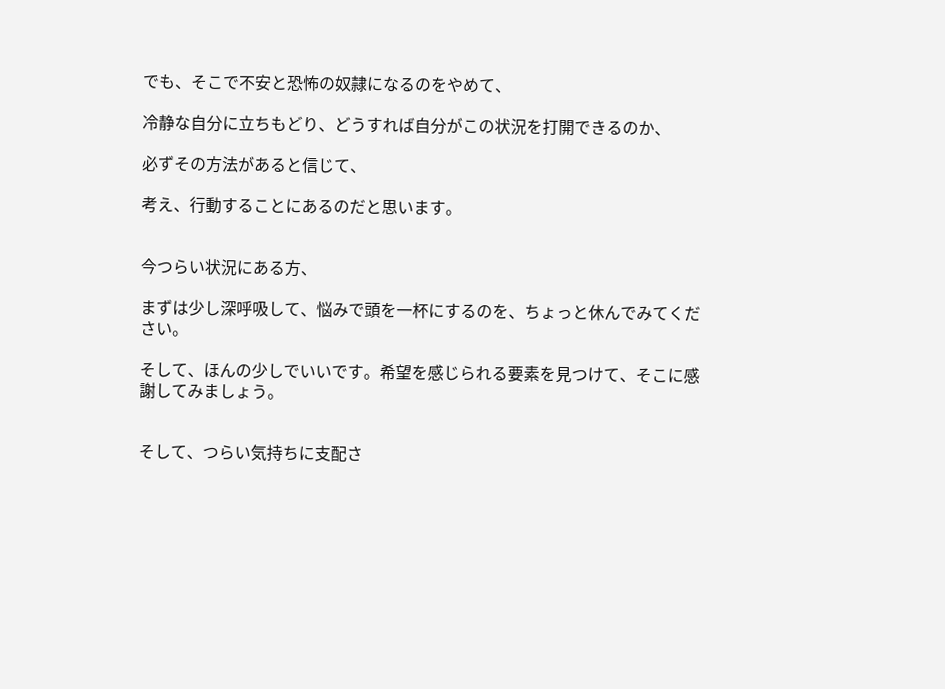でも、そこで不安と恐怖の奴隷になるのをやめて、

冷静な自分に立ちもどり、どうすれば自分がこの状況を打開できるのか、

必ずその方法があると信じて、

考え、行動することにあるのだと思います。


今つらい状況にある方、

まずは少し深呼吸して、悩みで頭を一杯にするのを、ちょっと休んでみてください。

そして、ほんの少しでいいです。希望を感じられる要素を見つけて、そこに感謝してみましょう。


そして、つらい気持ちに支配さ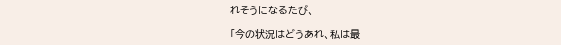れそうになるたび、

「今の状況はどうあれ、私は最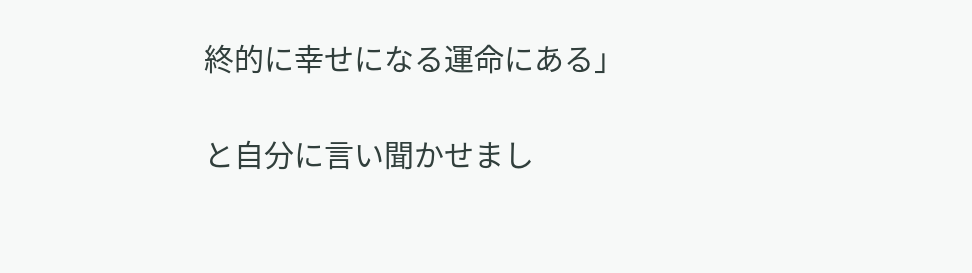終的に幸せになる運命にある」

と自分に言い聞かせまし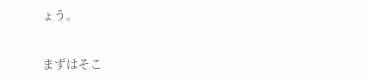ょう。


まずはそこ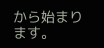から始まります。